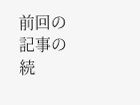前回の記事の続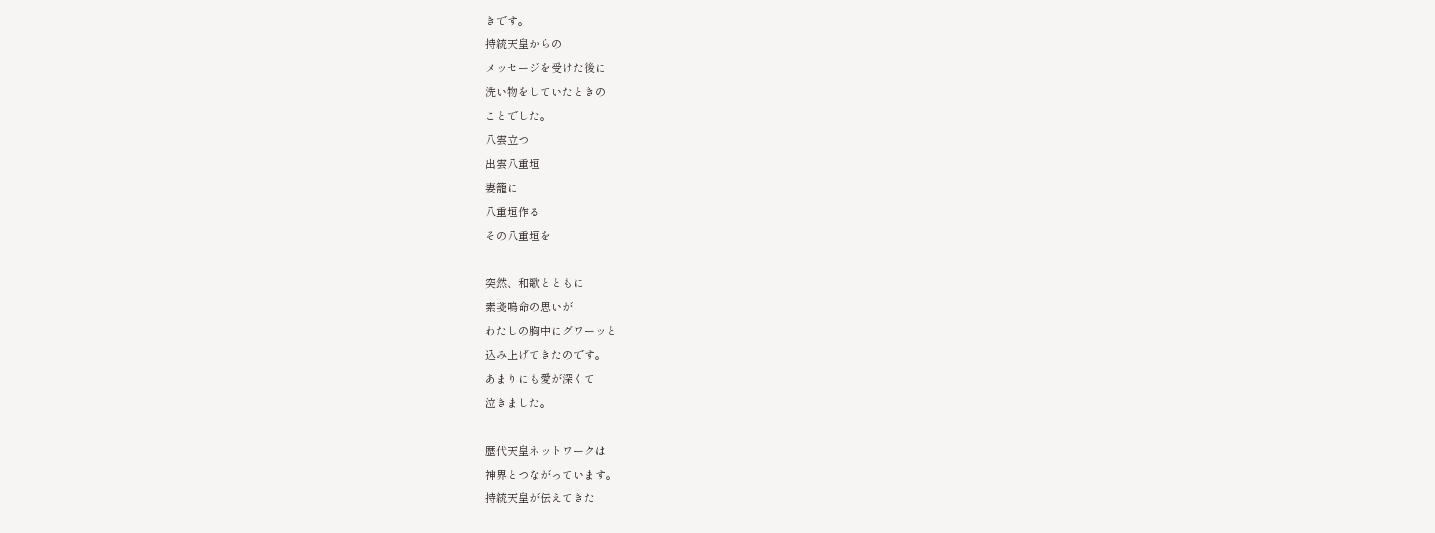きです。
持統天皇からの
メッセージを受けた後に
洗い物をしていたときの
ことでした。
八雲立つ
出雲八重垣
妻籠に
八重垣作る
その八重垣を

突然、和歌とともに
素戔嗚命の思いが
わたしの胸中にグワーッと
込み上げてきたのです。
あまりにも愛が深くて
泣きました。

歴代天皇ネットワークは
神界とつながっています。
持統天皇が伝えてきた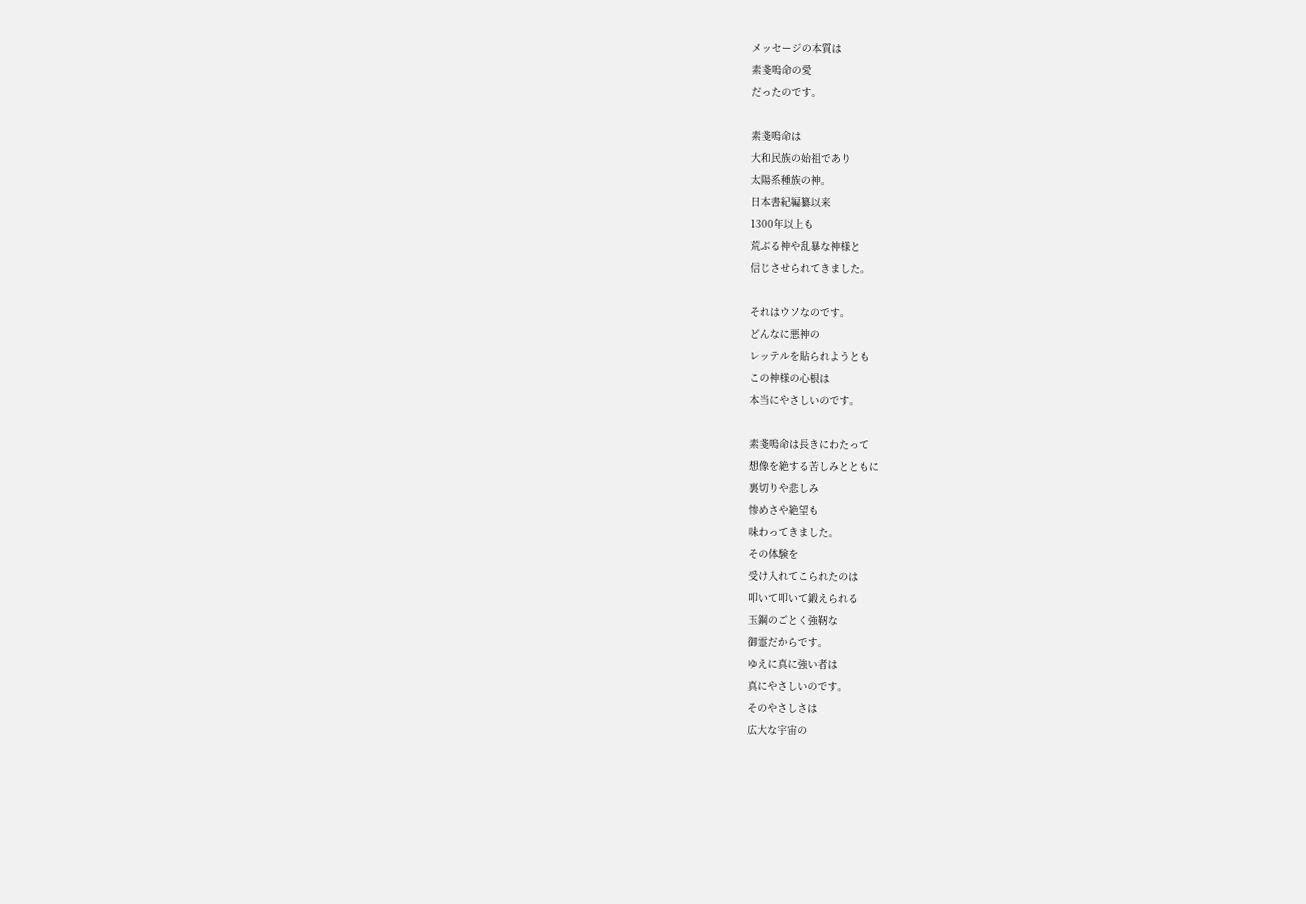メッセージの本質は
素戔嗚命の愛
だったのです。

素戔嗚命は
大和民族の始祖であり
太陽系種族の神。
日本書紀編纂以来
1300年以上も
荒ぶる神や乱暴な神様と
信じさせられてきました。

それはウソなのです。
どんなに悪神の
レッテルを貼られようとも
この神様の心根は
本当にやさしいのです。

素戔嗚命は長きにわたって
想像を絶する苦しみとともに
裏切りや悲しみ
惨めさや絶望も
味わってきました。
その体験を
受け入れてこられたのは
叩いて叩いて鍛えられる
玉鋼のごとく強靭な
御霊だからです。
ゆえに真に強い者は
真にやさしいのです。
そのやさしさは
広大な宇宙の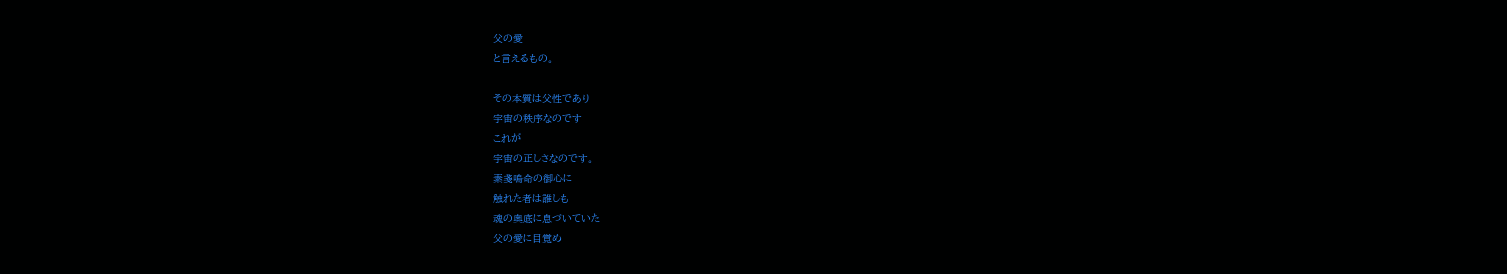父の愛
と言えるもの。

その本質は父性であり
宇宙の秩序なのです
これが
宇宙の正しさなのです。
素戔嗚命の御心に
触れた者は誰しも
魂の奥底に息づいていた
父の愛に目覚め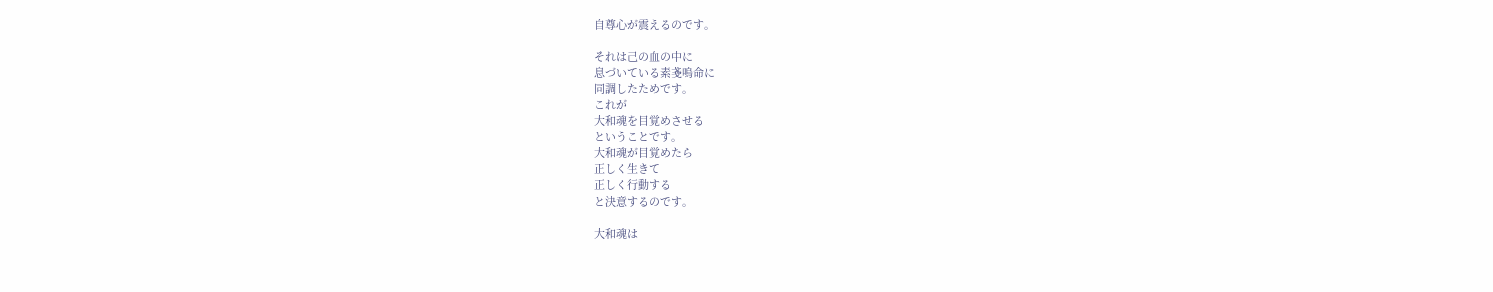自尊心が震えるのです。

それは己の血の中に
息づいている素戔嗚命に
同調したためです。
これが
大和魂を目覚めさせる
ということです。
大和魂が目覚めたら
正しく生きて
正しく行動する
と決意するのです。

大和魂は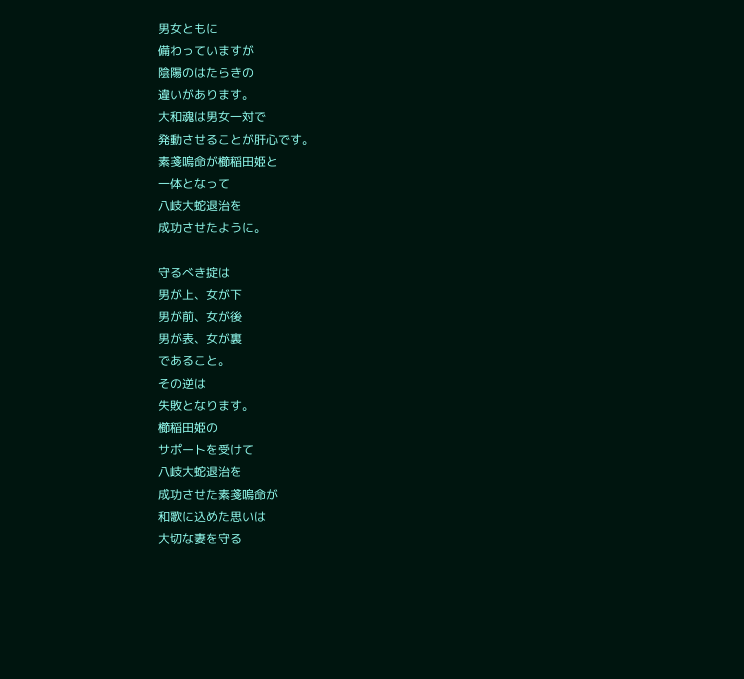男女ともに
備わっていますが
陰陽のはたらきの
違いがあります。
大和魂は男女一対で
発動させることが肝心です。
素戔嗚命が櫛稲田姫と
一体となって
八岐大蛇退治を
成功させたように。

守るべき掟は
男が上、女が下
男が前、女が後
男が表、女が裏
であること。
その逆は
失敗となります。
櫛稲田姫の
サポートを受けて
八岐大蛇退治を
成功させた素戔嗚命が
和歌に込めた思いは
大切な妻を守る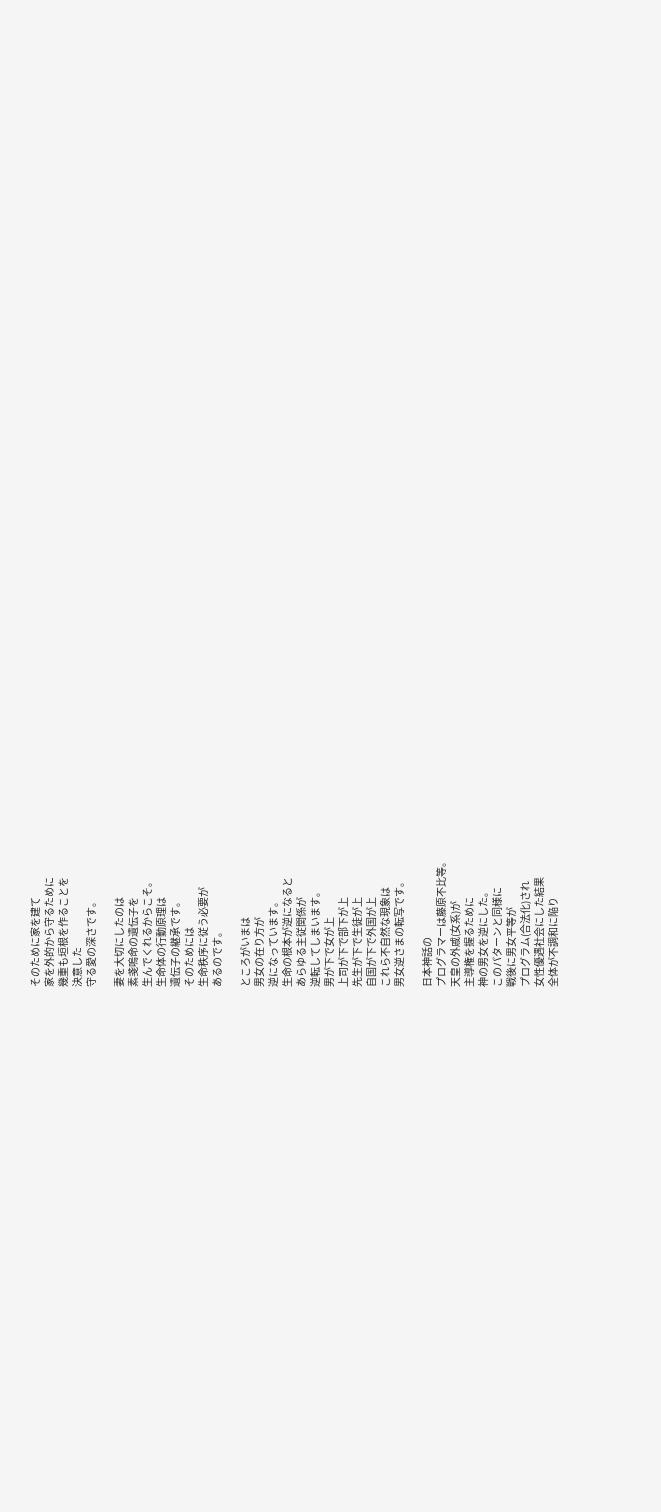そのために家を建て
家を外的から守るために
幾重も垣根を作ることを
決意した
守る愛の深さです。

妻を大切にしたのは
素戔嗚命の遺伝子を
生んでくれるからこそ。
生命体の行動原理は
遺伝子の継承です。
そのためには
生命秩序に従う必要が
あるのです。

ところがいまは
男女の在り方が
逆になっています。
生命の根本が逆になると
あらゆる主従関係が
逆転してしまいます。
男が下で女が上
上司が下で部下が上
先生が下で生徒が上
自国が下で外国が上
これら不自然な現象は
男女逆さまの転写です。

日本神話の
プログラマーは藤原不比等。
天皇の外戚(女系)が
主導権を握るために
神の男女を逆にした。
このパターンと同様に
戦後に男女平等が
プログラム(合法化)され
女性優遇社会にした結果
全体が不調和に陥り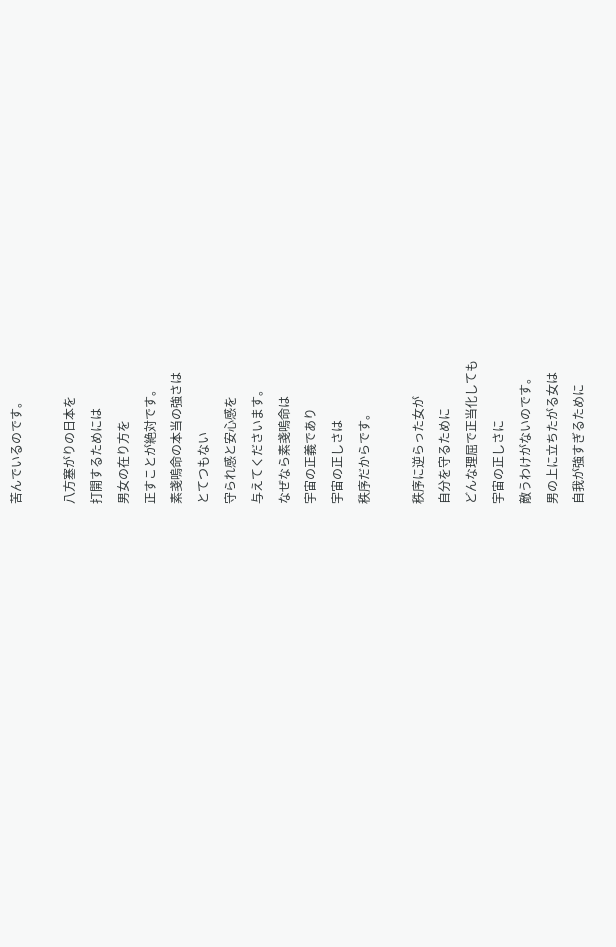苦んでいるのです。

八方塞がりの日本を
打開するためには
男女の在り方を
正すことが絶対です。
素戔嗚命の本当の強さは
とてつもない
守られ感と安心感を
与えてくださいます。
なぜなら素戔嗚命は
宇宙の正義であり
宇宙の正しさは
秩序だからです。

秩序に逆らった女が
自分を守るために
どんな理屈で正当化しても
宇宙の正しさに
敵うわけがないのです。
男の上に立ちたがる女は
自我が強すぎるために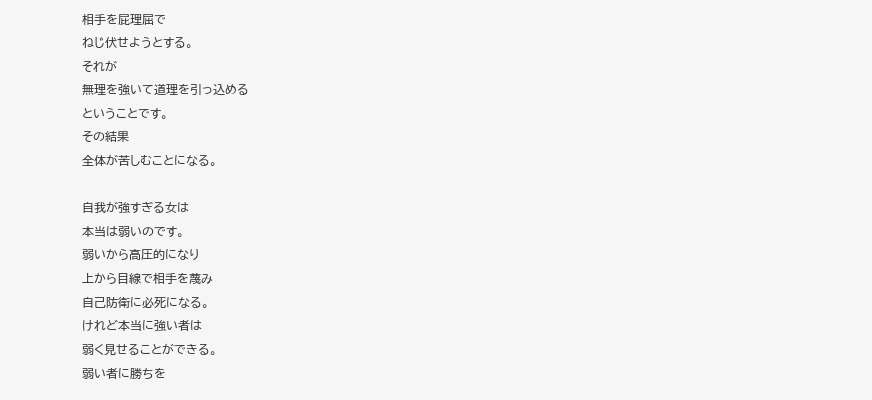相手を屁理屈で
ねじ伏せようとする。
それが
無理を強いて道理を引っ込める
ということです。
その結果
全体が苦しむことになる。

自我が強すぎる女は
本当は弱いのです。
弱いから高圧的になり
上から目線で相手を蔑み
自己防衛に必死になる。
けれど本当に強い者は
弱く見せることができる。
弱い者に勝ちを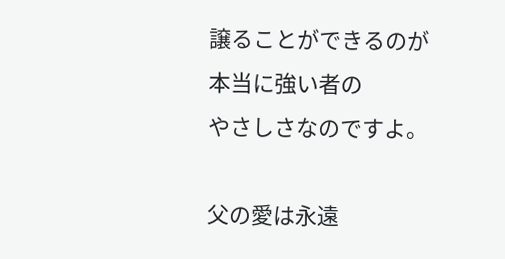譲ることができるのが
本当に強い者の
やさしさなのですよ。

父の愛は永遠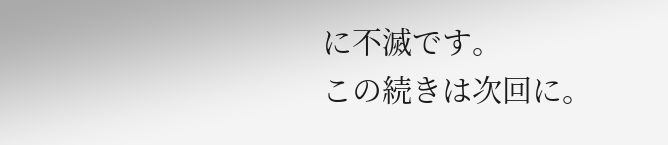に不滅です。
この続きは次回に。